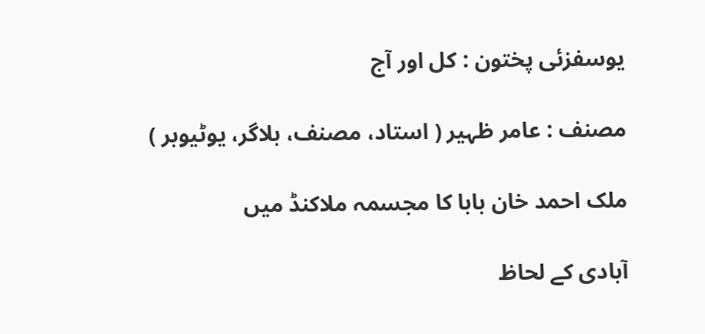یوسفزئی پختون : کل اور آج

مصنف : عامر ظہیر ( استاد، مصنف، بلاگر، یوٹیوبر )

ملک احمد خان بابا کا مجسمہ ملاکنڈ میں

آبادی کے لحاظ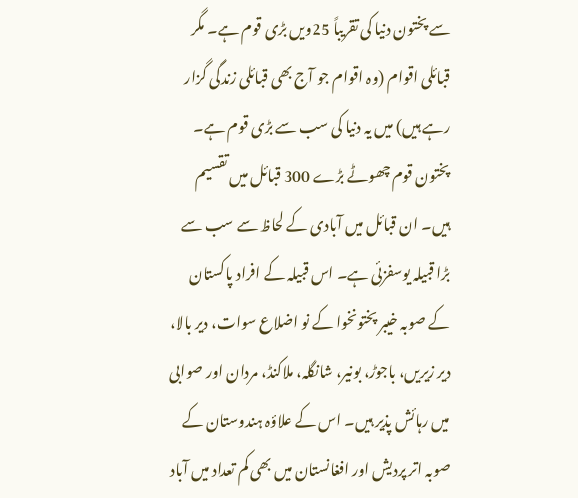سے پختون دنیا کی تقریباً 25ویں بڑی قوم ہے۔ مگر قبائلی اقوام (وہ اقوام جو آج بھی قبائلی زندگی گزار رہے ہیں) میں یہ دنیا کی سب سے بڑی قوم ہے۔ پختون قوم چھوٹے بڑے 300 قبائل میں تقسیم ہیں۔ ان قبائل میں آبادی کے لحاظ سے سب سے بڑا قبیلہ یوسفزئی ہے۔ اس قبیلہ کے افراد پاکستان کے صوبہ خیبر پختونخوا کے نو اضلاع سوات، دیر بالا، دیر زیریں، باجوڑ، بونیر، شانگلہ، ملاکنڈ، مردان اور صوابی میں رہائش پذیر ہیں۔ اس کے علاؤہ ہندوستان کے صوبہ اتر پردیش اور افغانستان میں بھی کم تعداد میں آباد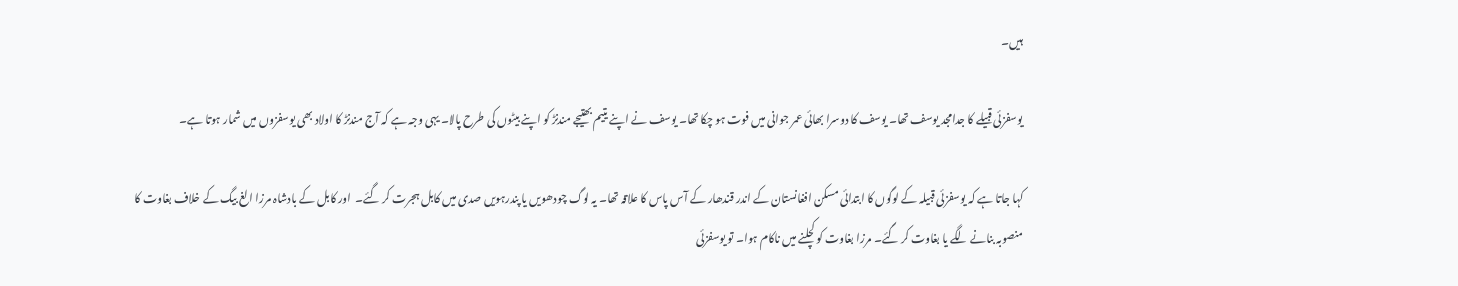ہیں۔

یوسفزئی قبیلے کا جدامجد یوسف تھا۔ یوسف کا دوسرا بھائی عمر جوانی میں فوت ہو چکا تھا۔ یوسف نے اپنے یتیم بھتیجے مندنڑ کو اپنے بیٹوں کی طرح پالا۔ یہی وجہ ہے کہ آج مندنڑ کا اولاد بھی یوسفزوں میں شمار ہوتا ہے۔

کہا جاتا ہے کہ یوسفزئی قبیلہ کے لوگوں کا ابتدائی مسکن افغانستان کے اندر قندھار کے آس پاس کا علاقہ تھا۔ یہ لوگ چودھویں یا پندرہویں صدی میں کابل ہجرت کر گئے۔  اور کابل کے بادشاہ مرزا الغ بیگ کے خلاف بغاوت کا منصوبہ بنانے لگے یا بغاوت کر گئے۔ مرزا بغاوت کو کچلنے میں ناکام ہوا۔ تو یوسفزئی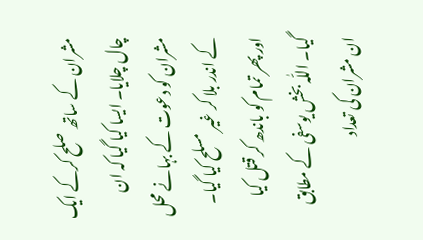مشران کے ساتھ صلح کرکے ایک چال چلایا۔ ایسا کیا گیا کہ ان مشران کو دعوت کے بہانے محل کے اندر بلا کر غیر مسلح کیا گیا۔ اور پھر تمام کو باندھ کر قتل کیا گیا۔ اللّٰہ بخش یوسفی کے مطابق ان مشران کی تعداد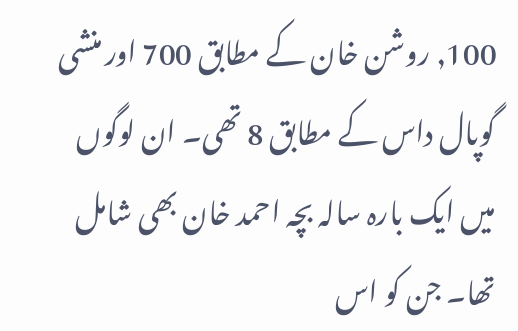100, روشن خان کے مطابق 700 اور منشی گوپال داس کے مطابق 8 تھی۔ ان لوگوں میں ایک بارہ سالہ بچہ احمد خان بھی شامل تھا۔ جن کو اس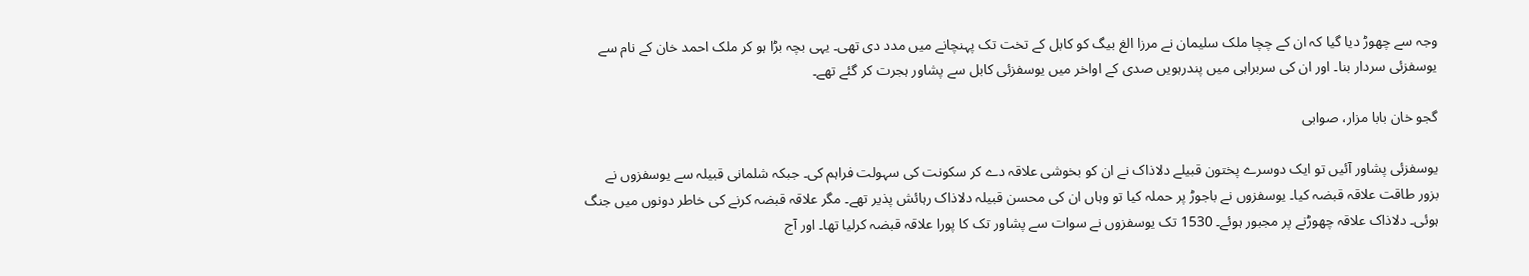وجہ سے چھوڑ دیا گیا کہ ان کے چچا ملک سلیمان نے مرزا الغ بیگ کو کابل کے تخت تک پہنچانے میں مدد دی تھی۔ یہی بچہ بڑا ہو کر ملک احمد خان کے نام سے یوسفزئی سردار بنا۔ اور ان کی سربراہی میں پندرہویں صدی کے اواخر میں یوسفزئی کابل سے پشاور ہجرت کر گئے تھے۔

گجو خان بابا مزار، صوابی

یوسفزئی پشاور آئیں تو ایک دوسرے پختون قبیلے دلاذاک نے ان کو بخوشی علاقہ دے کر سکونت کی سہولت فراہم کی۔ جبکہ شلمانی قبیلہ سے یوسفزوں نے بزور طاقت علاقہ قبضہ کیا۔ یوسفزوں نے باجوڑ پر حملہ کیا تو وہاں ان کی محسن قبیلہ دلاذاک رہائش پذیر تھے۔ مگر علاقہ قبضہ کرنے کی خاطر دونوں میں جنگ ہوئی۔ دلاذاک علاقہ چھوڑنے پر مجبور ہوئے۔ 1530 تک یوسفزوں نے سوات سے پشاور تک کا پورا علاقہ قبضہ کرلیا تھا۔ اور آج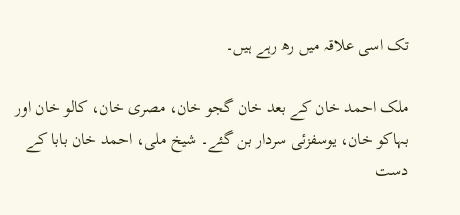تک اسی علاقہ میں رھ رہے ہیں۔

ملک احمد خان کے بعد خان گجو خان، مصری خان، کالو خان اور بہاکو خان، یوسفزئی سردار بن گئے۔ شیخ ملی، احمد خان بابا کے دست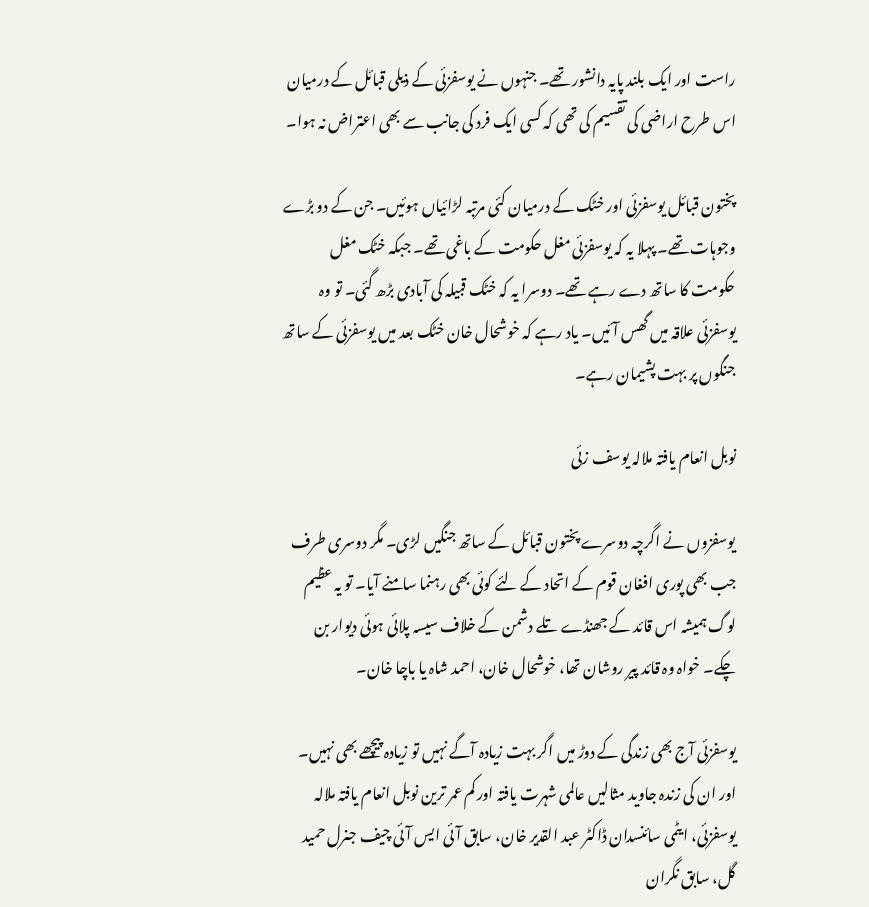راست اور ایک بلند پایہ دانشور تھے۔ جنہوں نے یوسفزئی کے ذیلی قبائل کے درمیان اس طرح اراضی کی تقسیم کی تھی کہ کسی ایک فرد کی جانب سے بھی اعتراض نہ ہوا۔

پختون قبائل یوسفزئی اور خٹک کے درمیان کئی مرتبہ لڑائیاں ہوئیں۔ جن کے دو بڑے وجوہات تھے۔ پہلا یہ کہ یوسفزئی مغل حکومت کے باغی تھے۔ جبکہ خٹک مغل حکومت کا ساتھ دے رہے تھے۔ دوسرا یہ کہ خٹک قبیلہ کی آبادی بڑھ گئی۔ تو وہ یوسفزئی علاقہ میں گھس آئیں۔ یاد رہے کہ خوشحال خان خٹک بعد میں یوسفزئی کے ساتھ جنگوں پر بہت پشیمان رہے۔

نوبل انعام یافتہ ملالہ یوسف زئی

یوسفزوں نے اگرچہ دوسرے پختون قبائل کے ساتھ جنگیں لڑی۔ مگر دوسری طرف جب بھی پوری افغان قوم کے اتحاد کے لئے کوئی بھی رہنما سامنے آیا۔ تو یہ عظیم لوگ ہمیشہ اس قائد کے جھنڈے تلے دشمن کے خلاف سیسہ پلائی ہوئی دیوار بن چکے۔ خواہ وہ قائد پیر روشان تھا، خوشحال خان، احمد شاہ یا باچا خان۔

یوسفزئی آج بھی زندگی کے دوڑ میں اگر بہت زیادہ آگے نہیں تو زیادہ پیچھے بھی نہیں۔ اور ان کی زندہ جاوید مثالیں عالمی شہرت یافتہ اور کم عمر ترین نوبل انعام یافتہ ملالہ یوسفزئی، ایٹمی سائنسدان ڈاکٹر عبد القدیر خان، سابق آئی ایس آئی چیف جنرل حمید گل، سابق نگران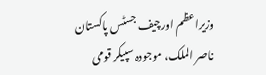وزیراعظم اورچیف جسٹس پاکستان ناصر الملک، موجودہ سپیکر قومی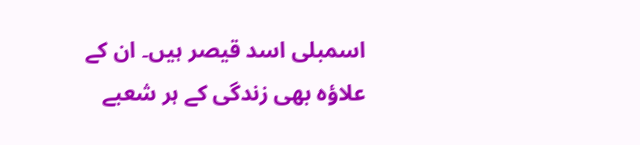اسمبلی اسد قیصر ہیں۔ ان کے علاؤہ بھی زندگی کے ہر شعبے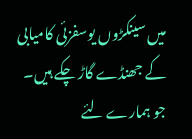میں سینکڑوں یوسفزئی کامیابی کے جھنڈے گاڑ چکے ہیں۔ جو ہمارے لئے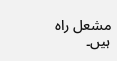مشعل راہ ہیں۔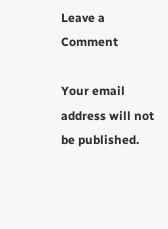Leave a Comment

Your email address will not be published.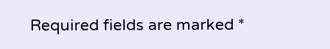Required fields are marked *